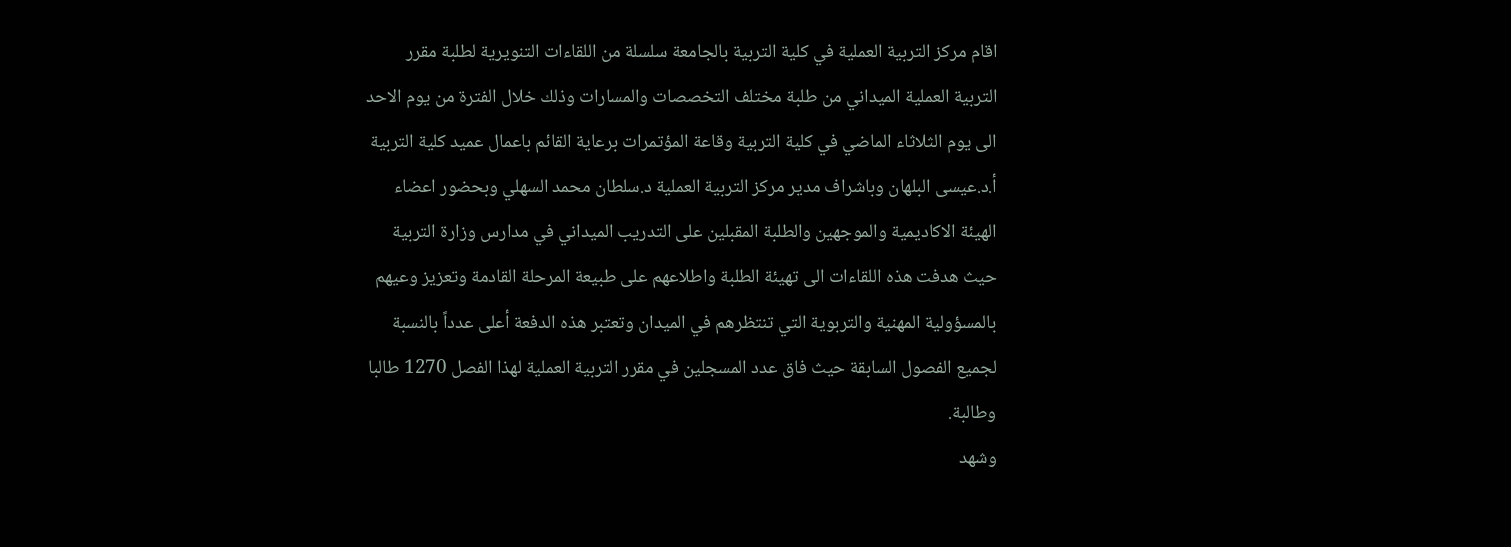اقام مركز التربية العملية في كلية التربية بالجامعة سلسلة من اللقاءات التنويرية لطلبة مقرر التربية العملية الميداني من طلبة مختلف التخصصات والمسارات وذلك خلال الفترة من يوم الاحد الى يوم الثلاثاء الماضي في كلية التربية وقاعة المؤتمرات برعاية القائم باعمال عميد كلية التربية أ.د.عيسى البلهان وباشراف مدير مركز التربية العملية د.سلطان محمد السهلي وبحضور اعضاء الهيئة الاكاديمية والموجهين والطلبة المقبلين على التدريب الميداني في مدارس وزارة التربية حيث هدفت هذه اللقاءات الى تهيئة الطلبة واطلاعهم على طبيعة المرحلة القادمة وتعزيز وعيهم بالمسؤولية المهنية والتربوية التي تنتظرهم في الميدان وتعتبر هذه الدفعة أعلى عدداً بالنسبة لجميع الفصول السابقة حيث فاق عدد المسجلين في مقرر التربية العملية لهذا الفصل 1270 طالبا وطالبة.
وشهد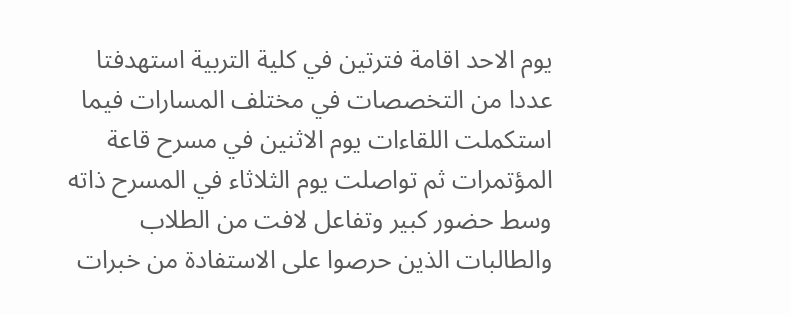يوم الاحد اقامة فترتين في كلية التربية استهدفتا عددا من التخصصات في مختلف المسارات فيما استكملت اللقاءات يوم الاثنين في مسرح قاعة المؤتمرات ثم تواصلت يوم الثلاثاء في المسرح ذاته وسط حضور كبير وتفاعل لافت من الطلاب والطالبات الذين حرصوا على الاستفادة من خبرات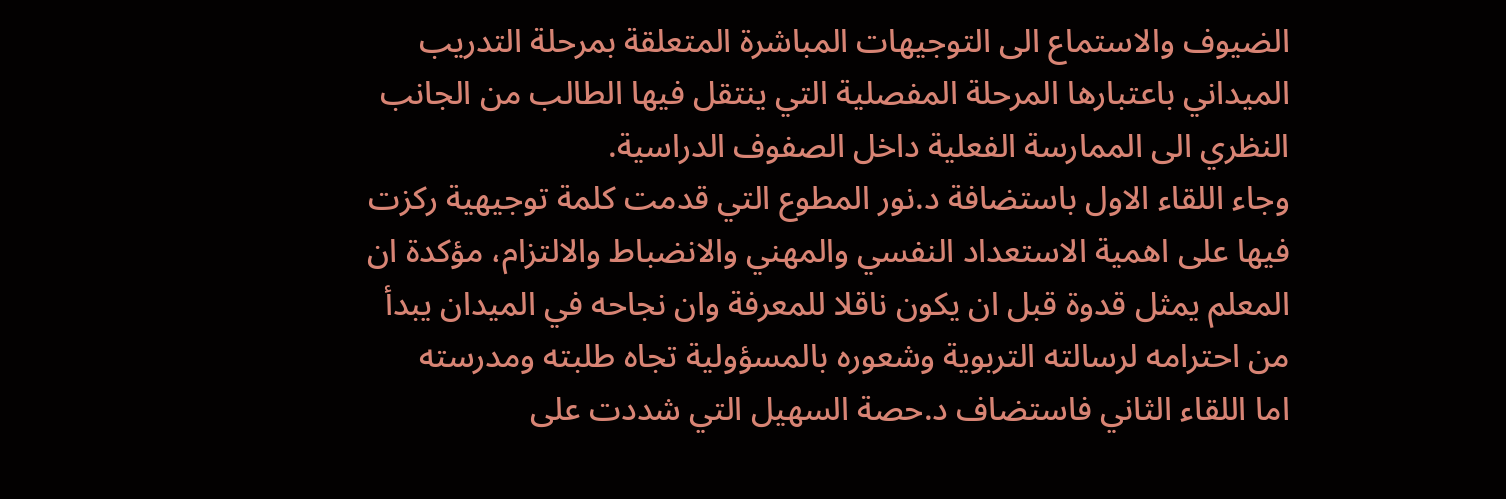الضيوف والاستماع الى التوجيهات المباشرة المتعلقة بمرحلة التدريب الميداني باعتبارها المرحلة المفصلية التي ينتقل فيها الطالب من الجانب النظري الى الممارسة الفعلية داخل الصفوف الدراسية.
وجاء اللقاء الاول باستضافة د.نور المطوع التي قدمت كلمة توجيهية ركزت فيها على اهمية الاستعداد النفسي والمهني والانضباط والالتزام، مؤكدة ان المعلم يمثل قدوة قبل ان يكون ناقلا للمعرفة وان نجاحه في الميدان يبدأ من احترامه لرسالته التربوية وشعوره بالمسؤولية تجاه طلبته ومدرسته
اما اللقاء الثاني فاستضاف د.حصة السهيل التي شددت على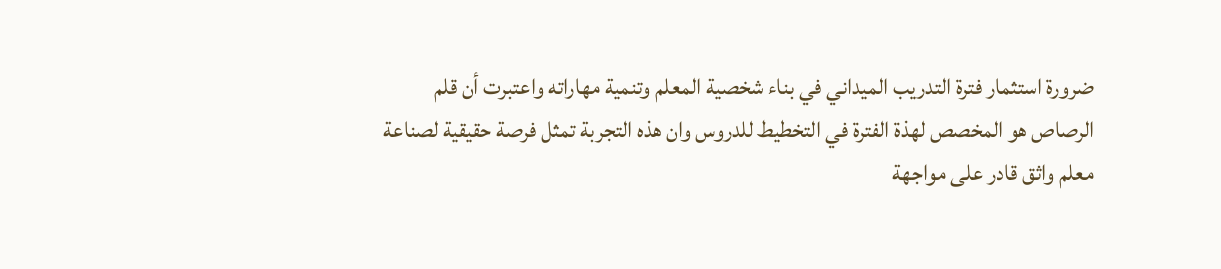ضرورة استثمار فترة التدريب الميداني في بناء شخصية المعلم وتنمية مهاراته واعتبرت أن قلم الرصاص هو المخصص لهذة الفترة في التخطيط للدروس وان هذه التجربة تمثل فرصة حقيقية لصناعة معلم واثق قادر على مواجهة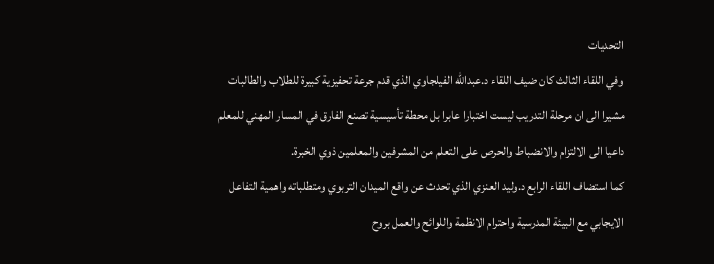التحديات
وفي اللقاء الثالث كان ضيف اللقاء د.عبدالله الفيلجاوي الذي قدم جرعة تحفيزية كبيرة للطلاب والطالبات مشيرا الى ان مرحلة التدريب ليست اختبارا عابرا بل محطة تأسيسية تصنع الفارق في المسار المهني للمعلم داعيا الى الالتزام والانضباط والحرص على التعلم من المشرفين والمعلمين ذوي الخبرة.
كما استضاف اللقاء الرابع د.وليد العنزي الذي تحدث عن واقع الميدان التربوي ومتطلباته واهمية التفاعل الايجابي مع البيئة المدرسية واحترام الانظمة واللوائح والعمل بروح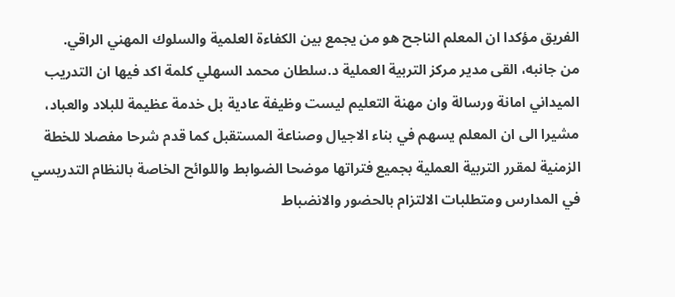الفريق مؤكدا ان المعلم الناجح هو من يجمع بين الكفاءة العلمية والسلوك المهني الراقي.
من جانبه، القى مدير مركز التربية العملية د.سلطان محمد السهلي كلمة اكد فيها ان التدريب الميداني امانة ورسالة وان مهنة التعليم ليست وظيفة عادية بل خدمة عظيمة للبلاد والعباد، مشيرا الى ان المعلم يسهم في بناء الاجيال وصناعة المستقبل كما قدم شرحا مفصلا للخطة الزمنية لمقرر التربية العملية بجميع فتراتها موضحا الضوابط واللوائح الخاصة بالنظام التدريسي في المدارس ومتطلبات الالتزام بالحضور والانضباط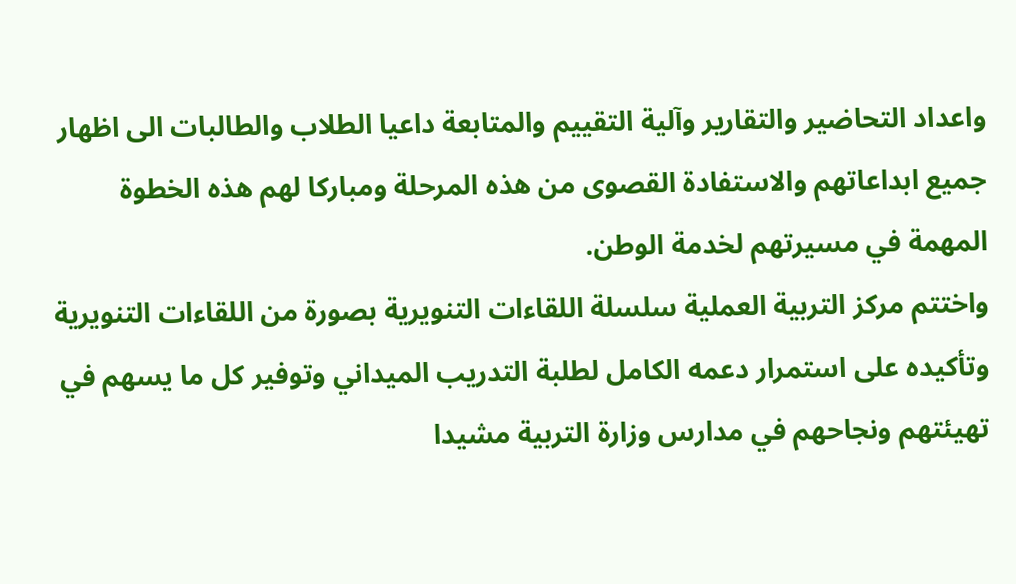واعداد التحاضير والتقارير وآلية التقييم والمتابعة داعيا الطلاب والطالبات الى اظهار جميع ابداعاتهم والاستفادة القصوى من هذه المرحلة ومباركا لهم هذه الخطوة المهمة في مسيرتهم لخدمة الوطن.
واختتم مركز التربية العملية سلسلة اللقاءات التنويرية بصورة من اللقاءات التنويرية وتأكيده على استمرار دعمه الكامل لطلبة التدريب الميداني وتوفير كل ما يسهم في تهيئتهم ونجاحهم في مدارس وزارة التربية مشيدا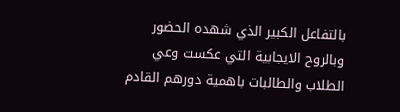بالتفاعل الكبير الذي شهده الحضور وبالروح الايجابية التي عكست وعي الطلاب والطالبات باهمية دورهم القادم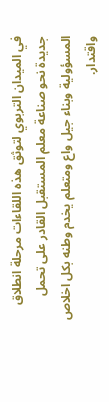في الميدان التربوي لتوثق هذه اللقاءات مرحلة انطلاق جديدة نحو صناعة معلم المستقبل القادر على تحمل المسؤولية وبناء جيل واع ومتعلم يخدم وطنه بكل اخلاص واقتدار.